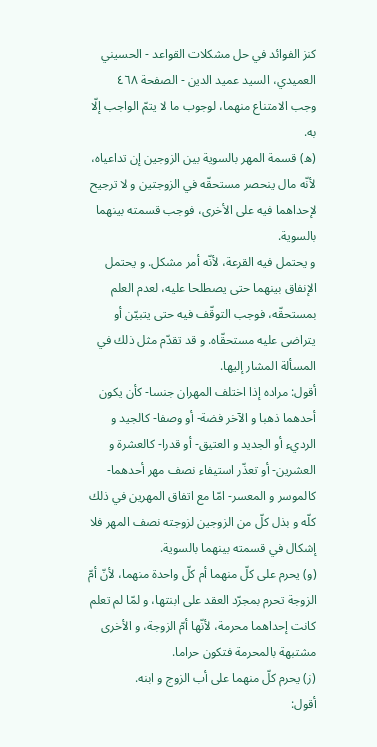كنز الفوائد في حل مشكلات القواعد - الحسيني العميدي، السيد عميد الدين - الصفحة ٤٦٨
وجب الامتناع منهما، لوجوب ما لا يتمّ الواجب إلّا به.
(ه) قسمة المهر بالسوية بين الزوجين إن تداعياه، لأنّه مال ينحصر مستحقّه في الزوجتين و لا ترجيح لإحداهما فيه على الأخرى، فوجب قسمته بينهما بالسوية.
و يحتمل فيه القرعة، لأنّه أمر مشكل. و يحتمل الإنفاق بينهما حتى يصطلحا عليه، لعدم العلم بمستحقّه، فوجب التوقّف فيه حتى يتبيّن أو يتراضى عليه مستحقّاه. و قد تقدّم مثل ذلك في المسألة المشار إليها.
أقول: مراده إذا اختلف المهران جنسا- كأن يكون أحدهما ذهبا و الآخر فضة- أو وصفا- كالجيد و الرديء أو الجديد و العتيق- أو قدرا- كالعشرة و العشرين- أو تعذّر استيفاء نصف مهر أحدهما- كالموسر و المعسر- امّا مع اتفاق المهرين في ذلك كلّه و بذل كلّ من الزوجين لزوجته نصف المهر فلا إشكال في قسمته بينهما بالسوية.
(و) يحرم على كلّ منهما أم كلّ واحدة منهما، لأنّ أمّ الزوجة تحرم بمجرّد العقد على ابنتها، و لمّا لم تعلم كانت إحداهما محرمة، لأنّها أمّ الزوجة، و الأخرى مشتبهة بالمحرمة فتكون حراما.
(ز) يحرم كلّ منهما على أب الزوج و ابنه.
أقول: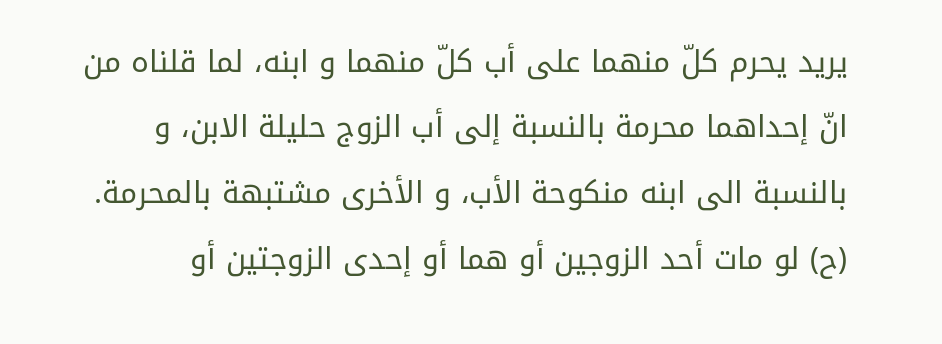يريد يحرم كلّ منهما على أب كلّ منهما و ابنه، لما قلناه من انّ إحداهما محرمة بالنسبة إلى أب الزوج حليلة الابن، و بالنسبة الى ابنه منكوحة الأب، و الأخرى مشتبهة بالمحرمة.
(ح) لو مات أحد الزوجين أو هما أو إحدى الزوجتين أو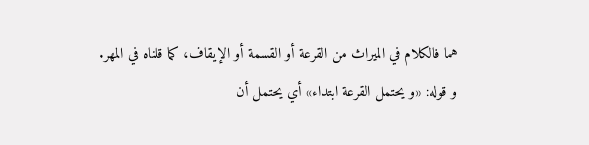هما فالكلام في الميراث من القرعة أو القسمة أو الإيقاف، كما قلناه في المهر.
و قوله: «و يحتمل القرعة ابتداء» أي يحتمل أن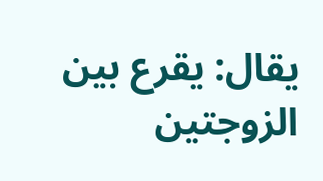يقال: يقرع بين الزوجتين